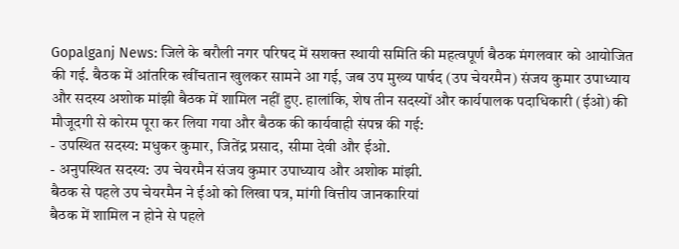Gopalganj News: जिले के बरौली नगर परिषद में सशक्त स्थायी समिति की महत्वपूर्ण बैठक मंगलवार को आयोजित की गई. बैठक में आंतरिक खींचतान खुलकर सामने आ गई, जब उप मुख्य पार्षद (उप चेयरमैन) संजय कुमार उपाध्याय और सदस्य अशोक मांझी बैठक में शामिल नहीं हुए. हालांकि, शेष तीन सदस्यों और कार्यपालक पदाधिकारी (ईओ) की मौजूदगी से कोरम पूरा कर लिया गया और बैठक की कार्यवाही संपन्न की गई:
- उपस्थित सदस्य: मधुकर कुमार, जितेंद्र प्रसाद, सीमा देवी और ईओ.
- अनुपस्थित सदस्य: उप चेयरमैन संजय कुमार उपाध्याय और अशोक मांझी.
बैठक से पहले उप चेयरमैन ने ईओ को लिखा पत्र, मांगी वित्तीय जानकारियां
बैठक में शामिल न होने से पहले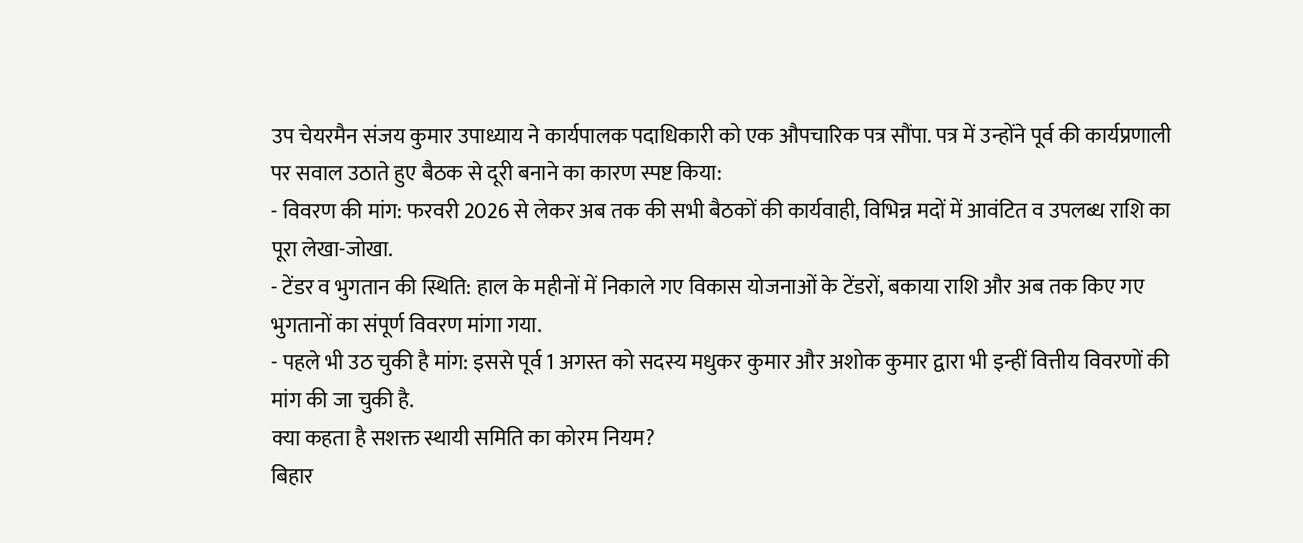उप चेयरमैन संजय कुमार उपाध्याय ने कार्यपालक पदाधिकारी को एक औपचारिक पत्र सौंपा. पत्र में उन्होंने पूर्व की कार्यप्रणाली पर सवाल उठाते हुए बैठक से दूरी बनाने का कारण स्पष्ट किया:
- विवरण की मांग: फरवरी 2026 से लेकर अब तक की सभी बैठकों की कार्यवाही, विभिन्न मदों में आवंटित व उपलब्ध राशि का पूरा लेखा-जोखा.
- टेंडर व भुगतान की स्थिति: हाल के महीनों में निकाले गए विकास योजनाओं के टेंडरों, बकाया राशि और अब तक किए गए भुगतानों का संपूर्ण विवरण मांगा गया.
- पहले भी उठ चुकी है मांग: इससे पूर्व 1 अगस्त को सदस्य मधुकर कुमार और अशोक कुमार द्वारा भी इन्हीं वित्तीय विवरणों की मांग की जा चुकी है.
क्या कहता है सशक्त स्थायी समिति का कोरम नियम?
बिहार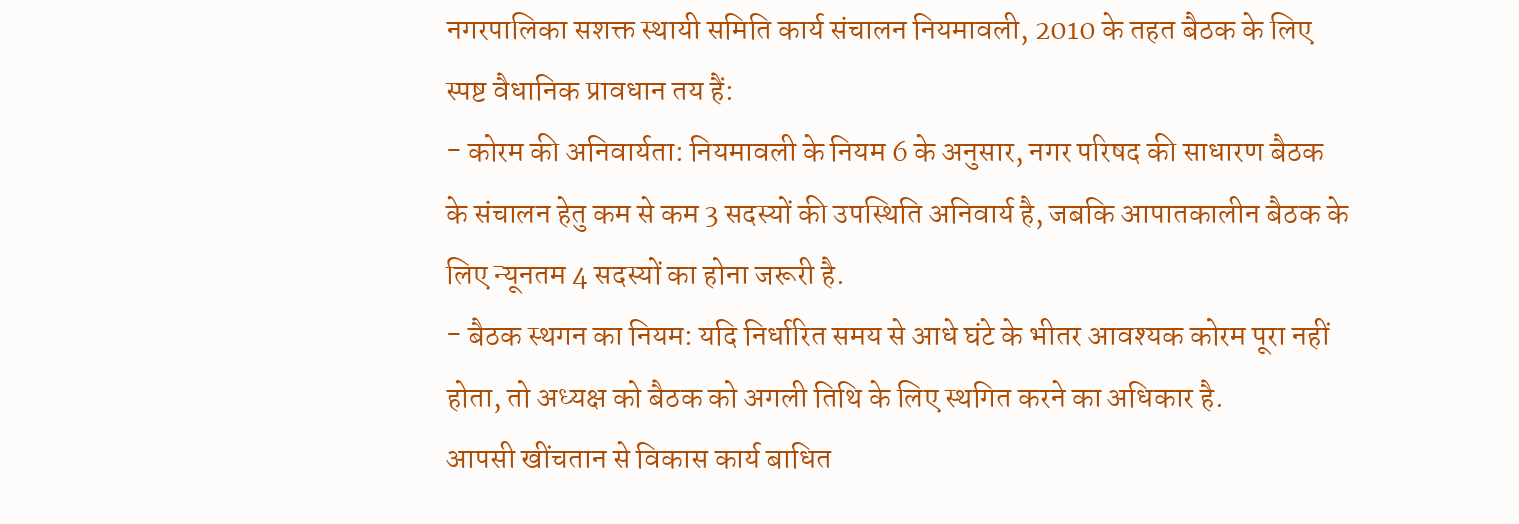नगरपालिका सशक्त स्थायी समिति कार्य संचालन नियमावली, 2010 के तहत बैठक के लिए स्पष्ट वैधानिक प्रावधान तय हैं:
- कोरम की अनिवार्यता: नियमावली के नियम 6 के अनुसार, नगर परिषद की साधारण बैठक के संचालन हेतु कम से कम 3 सदस्यों की उपस्थिति अनिवार्य है, जबकि आपातकालीन बैठक के लिए न्यूनतम 4 सदस्यों का होना जरूरी है.
- बैठक स्थगन का नियम: यदि निर्धारित समय से आधे घंटे के भीतर आवश्यक कोरम पूरा नहीं होता, तो अध्यक्ष को बैठक को अगली तिथि के लिए स्थगित करने का अधिकार है.
आपसी खींचतान से विकास कार्य बाधित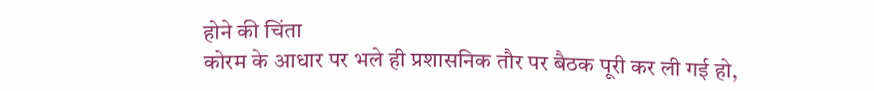होने की चिंता
कोरम के आधार पर भले ही प्रशासनिक तौर पर बैठक पूरी कर ली गई हो,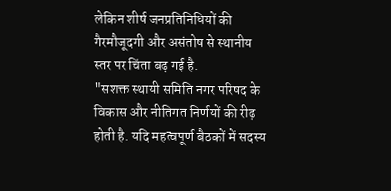लेकिन शीर्ष जनप्रतिनिधियों की गैरमौजूदगी और असंतोष से स्थानीय स्तर पर चिंता बढ़ गई है.
"सशक्त स्थायी समिति नगर परिषद के विकास और नीतिगत निर्णयों की रीढ़ होती है. यदि महत्वपूर्ण बैठकों में सदस्य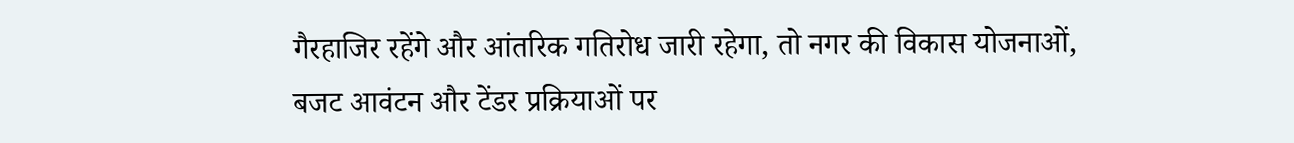गैरहाजिर रहेंगे और आंतरिक गतिरोध जारी रहेगा, तो नगर की विकास योजनाओं, बजट आवंटन और टेंडर प्रक्रियाओं पर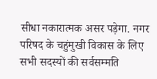सीधा नकारात्मक असर पड़ेगा. नगर परिषद के चहुंमुखी विकास के लिए सभी सदस्यों की सर्वसम्मति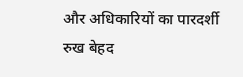और अधिकारियों का पारदर्शी रुख बेहद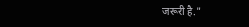जरूरी है."